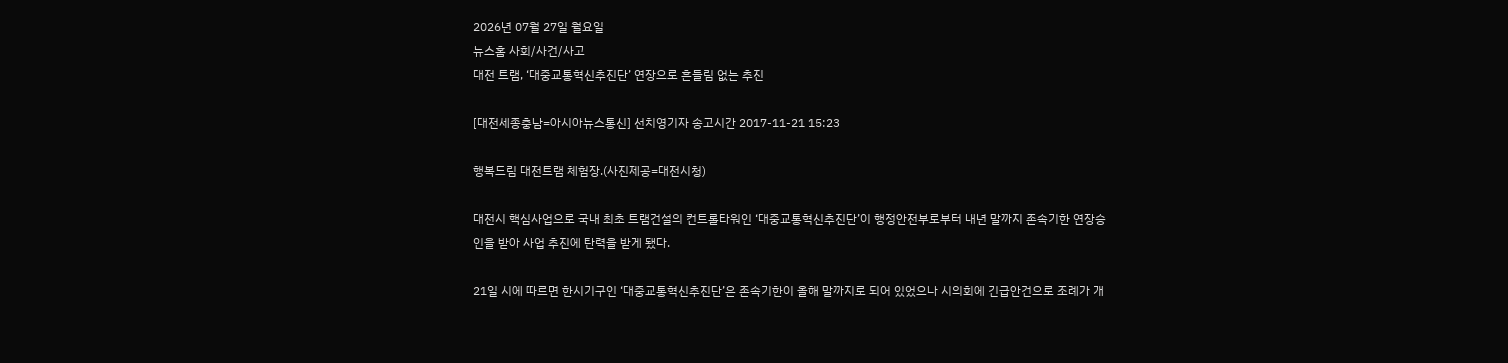2026년 07월 27일 월요일
뉴스홈 사회/사건/사고
대전 트램, ‘대중교통혁신추진단’ 연장으로 흔들림 없는 추진

[대전세종충남=아시아뉴스통신] 선치영기자 송고시간 2017-11-21 15:23

행복드림 대전트램 체험장.(사진제공=대전시청)

대전시 핵심사업으로 국내 최초 트램건설의 컨트롤타워인 ‘대중교통혁신추진단’이 행정안전부로부터 내년 말까지 존속기한 연장승인을 받아 사업 추진에 탄력을 받게 됐다.

21일 시에 따르면 한시기구인 ‘대중교통혁신추진단’은 존속기한이 올해 말까지로 되어 있었으나 시의회에 긴급안건으로 조례가 개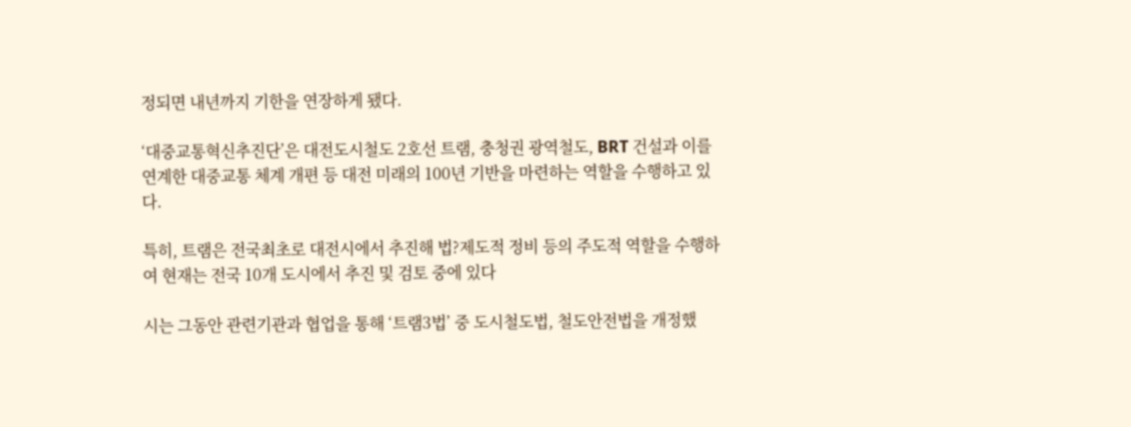정되면 내년까지 기한을 연장하게 됐다.

‘대중교통혁신추진단’은 대전도시철도 2호선 트램, 충청권 광역철도, BRT 건설과 이를 연계한 대중교통 체계 개편 등 대전 미래의 100년 기반을 마련하는 역할을 수행하고 있다.

특히, 트램은 전국최초로 대전시에서 추진해 법?제도적 정비 등의 주도적 역할을 수행하여 현재는 전국 10개 도시에서 추진 및 검토 중에 있다

시는 그동안 관련기관과 협업을 통해 ‘트램3법’ 중 도시철도법, 철도안전법을 개정했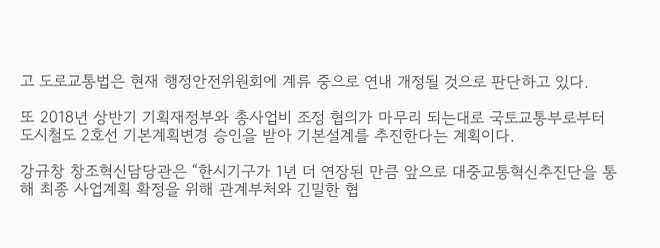고 도로교통법은 현재 행정안전위원회에 계류 중으로 연내 개정될 것으로 판단하고 있다.

또 2018년 상반기 기획재정부와 총사업비 조정 협의가 마무리 되는대로 국토교통부로부터 도시철도 2호선 기본계획변경 승인을 받아 기본설계를 추진한다는 계획이다.

강규창 창조혁신담당관은 “한시기구가 1년 더 연장된 만큼 앞으로 대중교통혁신추진단을 통해 최종 사업계획 확정을 위해 관계부처와 긴밀한 협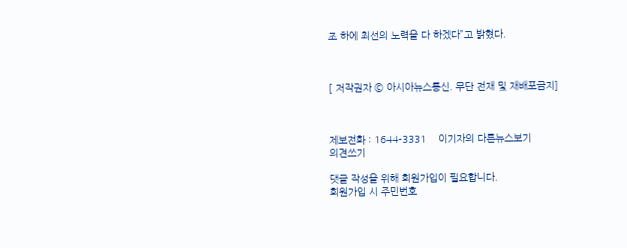조 하에 최선의 노력을 다 하겠다”고 밝혔다.



[ 저작권자 © 아시아뉴스통신. 무단 전재 및 재배포금지]



제보전화 : 1644-3331    이기자의 다른뉴스보기
의견쓰기

댓글 작성을 위해 회원가입이 필요합니다.
회원가입 시 주민번호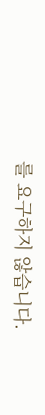를 요구하지 않습니다.